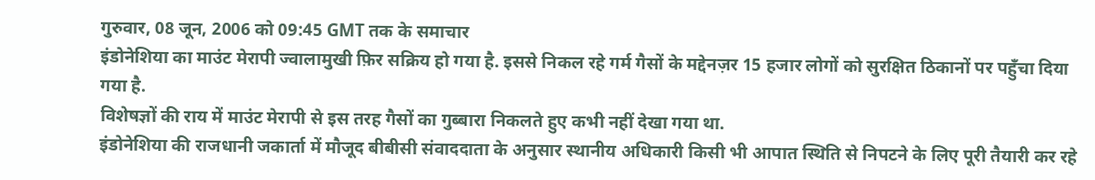गुरुवार, 08 जून, 2006 को 09:45 GMT तक के समाचार
इंडोनेशिया का माउंट मेरापी ज्वालामुखी फ़िर सक्रिय हो गया है. इससे निकल रहे गर्म गैसों के मद्देनज़र 15 हजार लोगों को सुरक्षित ठिकानों पर पहुँचा दिया गया है.
विशेषज्ञों की राय में माउंट मेरापी से इस तरह गैसों का गुब्बारा निकलते हुए कभी नहीं देखा गया था.
इंडोनेशिया की राजधानी जकार्ता में मौजूद बीबीसी संवाददाता के अनुसार स्थानीय अधिकारी किसी भी आपात स्थिति से निपटने के लिए पूरी तैयारी कर रहे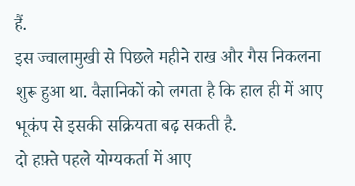हैं.
इस ज्वालामुखी से पिछले महीने राख और गैस निकलना शुरू हुआ था. वैज्ञानिकों को लगता है कि हाल ही में आए भूकंप से इसकी सक्रियता बढ़ सकती है.
दो हफ़्ते पहले योग्यकर्ता में आए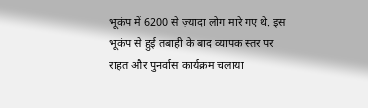भूकंप में 6200 से ज़्यादा लोग मारे गए थे. इस भूकंप से हुई तबाही के बाद व्यापक स्तर पर राहत और पुनर्वास कार्यक्रम चलाया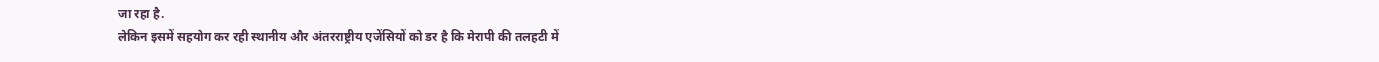जा रहा है.
लेकिन इसमें सहयोग कर रही स्थानीय और अंतरराष्ट्रीय एजेंसियों को डर है कि मेरापी की तलहटी में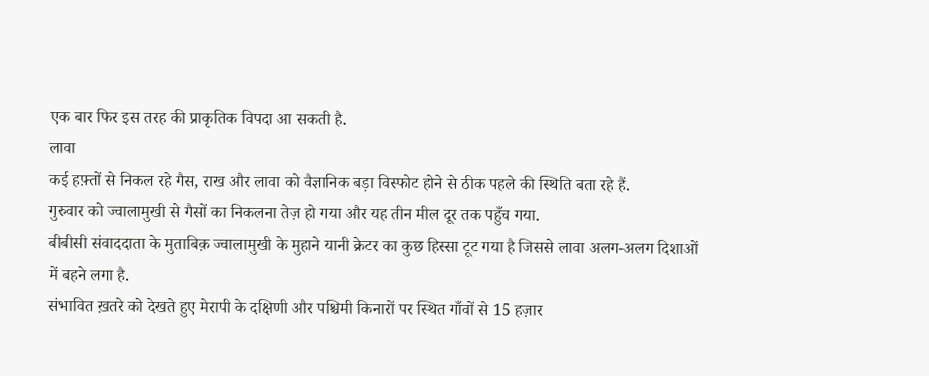एक बार फिर इस तरह की प्राकृतिक विपदा आ सकती है.
लावा
कई हफ़्तों से निकल रहे गैस, राख और लावा को वैज्ञानिक बड़ा विस्फोट होने से ठीक पहले की स्थिति बता रहे हैं.
गुरुवार को ज्वालामुखी से गैसों का निकलना तेज़ हो गया और यह तीन मील दूर तक पहुँच गया.
बीबीसी संवाददाता के मुताबिक़ ज्वालामुखी के मुहाने यानी क्रेटर का कुछ हिस्सा टूट गया है जिससे लावा अलग-अलग दिशाओं में बहने लगा है.
संभावित ख़तरे को देखते हुए मेरापी के दक्षिणी और पश्चिमी किनारों पर स्थित गाँवों से 15 हज़ार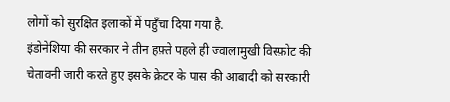लोगों को सुरक्षित इलाकों में पहुँचा दिया गया है.
इंडोनेशिया की सरकार ने तीन हफ़्ते पहले ही ज्वालामुखी विस्फ़ोट की चेतावनी जारी करते हुए इसके क्रेटर के पास की आबादी को सरकारी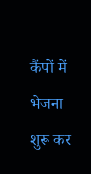कैंपों में भेजना शुरू कर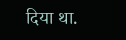दिया था.